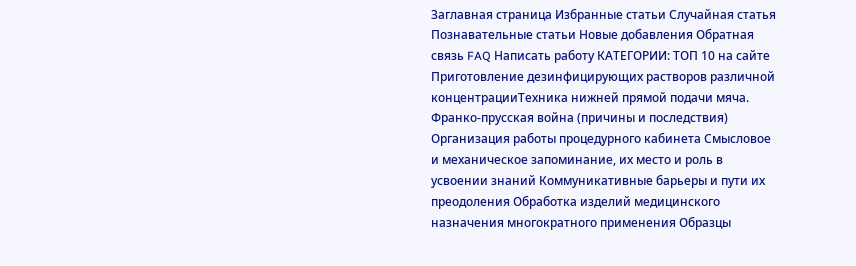Заглавная страница Избранные статьи Случайная статья Познавательные статьи Новые добавления Обратная связь FAQ Написать работу КАТЕГОРИИ: ТОП 10 на сайте Приготовление дезинфицирующих растворов различной концентрацииТехника нижней прямой подачи мяча. Франко-прусская война (причины и последствия) Организация работы процедурного кабинета Смысловое и механическое запоминание, их место и роль в усвоении знаний Коммуникативные барьеры и пути их преодоления Обработка изделий медицинского назначения многократного применения Образцы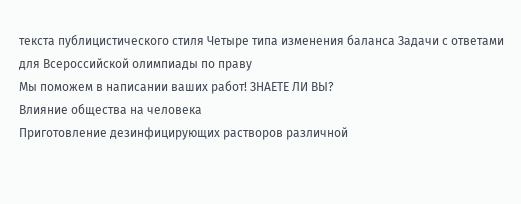текста публицистического стиля Четыре типа изменения баланса Задачи с ответами для Всероссийской олимпиады по праву
Мы поможем в написании ваших работ! ЗНАЕТЕ ЛИ ВЫ?
Влияние общества на человека
Приготовление дезинфицирующих растворов различной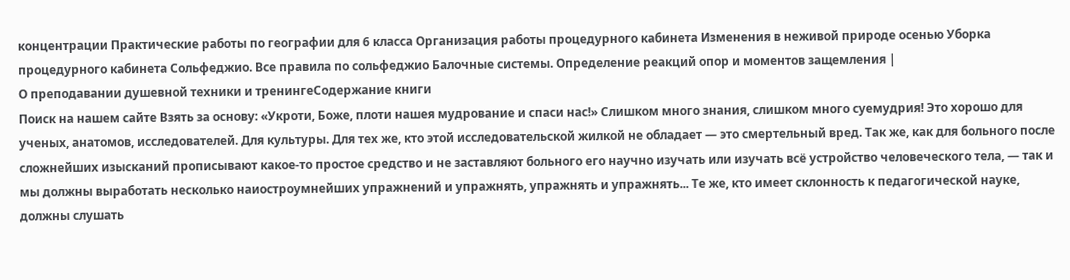концентрации Практические работы по географии для 6 класса Организация работы процедурного кабинета Изменения в неживой природе осенью Уборка процедурного кабинета Сольфеджио. Все правила по сольфеджио Балочные системы. Определение реакций опор и моментов защемления |
О преподавании душевной техники и тренингеСодержание книги
Поиск на нашем сайте Взять за основу: «Укроти, Боже, плоти нашея мудрование и спаси нас!» Слишком много знания, слишком много суемудрия! Это хорошо для ученых, анатомов, исследователей. Для культуры. Для тех же, кто этой исследовательской жилкой не обладает — это смертельный вред. Так же, как для больного после сложнейших изысканий прописывают какое-то простое средство и не заставляют больного его научно изучать или изучать всё устройство человеческого тела, — так и мы должны выработать несколько наиостроумнейших упражнений и упражнять, упражнять и упражнять... Те же, кто имеет склонность к педагогической науке, должны слушать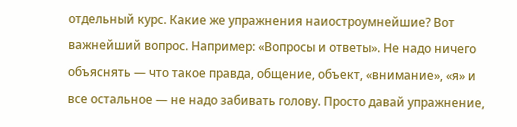отдельный курс. Какие же упражнения наиостроумнейшие? Вот важнейший вопрос. Например: «Вопросы и ответы». Не надо ничего объяснять — что такое правда, общение, объект, «внимание», «я» и все остальное — не надо забивать голову. Просто давай упражнение,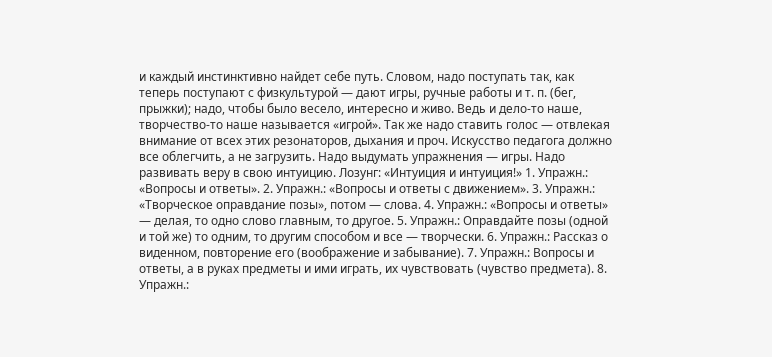и каждый инстинктивно найдет себе путь. Словом, надо поступать так, как теперь поступают с физкультурой — дают игры, ручные работы и т. п. (бег, прыжки); надо, чтобы было весело, интересно и живо. Ведь и дело-то наше, творчество-то наше называется «игрой». Так же надо ставить голос — отвлекая внимание от всех этих резонаторов, дыхания и проч. Искусство педагога должно все облегчить, а не загрузить. Надо выдумать упражнения — игры. Надо развивать веру в свою интуицию. Лозунг: «Интуиция и интуиция!» 1. Упражн.: «Вопросы и ответы». 2. Упражн.: «Вопросы и ответы с движением». 3. Упражн.: «Творческое оправдание позы», потом — слова. 4. Упражн.: «Вопросы и ответы» — делая, то одно слово главным, то другое. 5. Упражн.: Оправдайте позы (одной и той же) то одним, то другим способом и все — творчески. 6. Упражн.: Рассказ о виденном, повторение его (воображение и забывание). 7. Упражн.: Вопросы и ответы, а в руках предметы и ими играть, их чувствовать (чувство предмета). 8. Упражн.: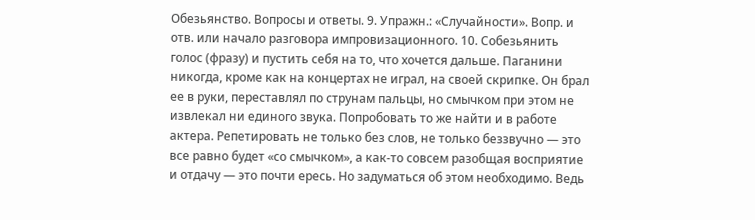Обезьянство. Вопросы и ответы. 9. Упражн.: «Случайности». Вопр. и отв. или начало разговора импровизационного. 10. Собезьянить голос (фразу) и пустить себя на то, что хочется дальше. Паганини никогда, кроме как на концертах не играл, на своей скрипке. Он брал ее в руки, переставлял по струнам пальцы, но смычком при этом не извлекал ни единого звука. Попробовать то же найти и в работе актера. Репетировать не только без слов, не только беззвучно — это все равно будет «со смычком», а как-то совсем разобщая восприятие и отдачу — это почти ересь. Но задуматься об этом необходимо. Ведь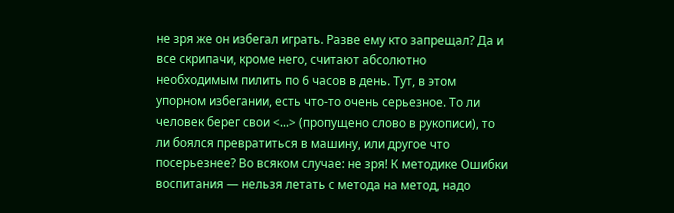не зря же он избегал играть. Разве ему кто запрещал? Да и все скрипачи, кроме него, считают абсолютно необходимым пилить по 6 часов в день. Тут, в этом упорном избегании, есть что-то очень серьезное. То ли человек берег свои <...> (пропущено слово в рукописи), то ли боялся превратиться в машину, или другое что посерьезнее? Во всяком случае: не зря! К методике Ошибки воспитания — нельзя летать с метода на метод, надо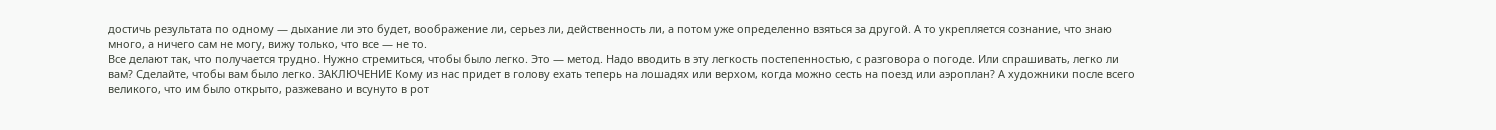достичь результата по одному — дыхание ли это будет, воображение ли, серьез ли, действенность ли, а потом уже определенно взяться за другой. А то укрепляется сознание, что знаю много, а ничего сам не могу, вижу только, что все — не то.
Все делают так, что получается трудно. Нужно стремиться, чтобы было легко. Это — метод. Надо вводить в эту легкость постепенностью, с разговора о погоде. Или спрашивать, легко ли вам? Сделайте, чтобы вам было легко. ЗАКЛЮЧЕНИЕ Кому из нас придет в голову ехать теперь на лошадях или верхом, когда можно сесть на поезд или аэроплан? А художники после всего великого, что им было открыто, разжевано и всунуто в рот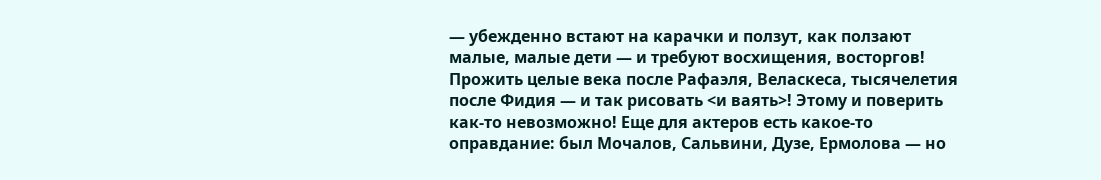— убежденно встают на карачки и ползут, как ползают малые, малые дети — и требуют восхищения, восторгов! Прожить целые века после Рафаэля, Веласкеса, тысячелетия после Фидия — и так рисовать <и ваять>! Этому и поверить как-то невозможно! Еще для актеров есть какое-то оправдание: был Мочалов, Сальвини, Дузе, Ермолова — но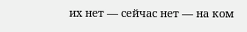их нет — сейчас нет — на ком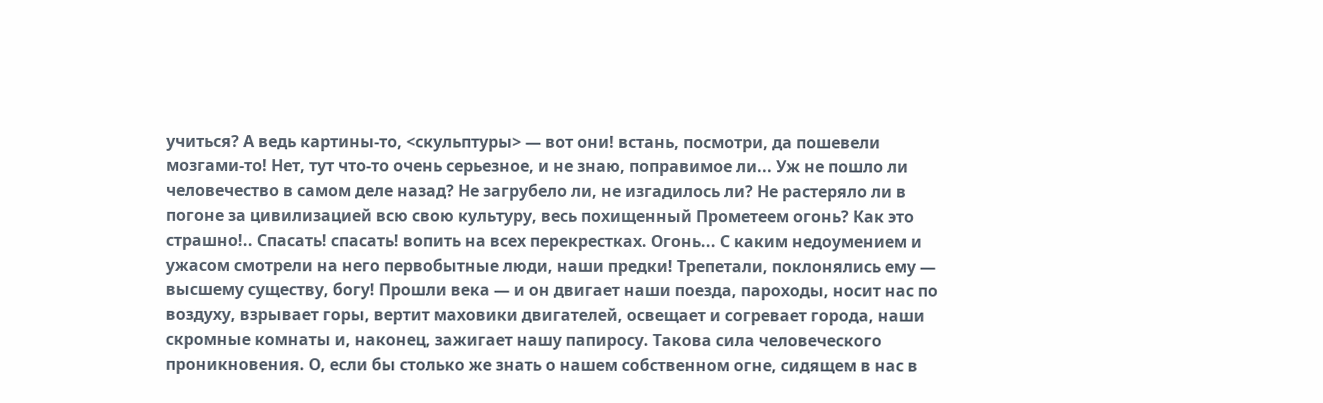учиться? А ведь картины-то, <скульптуры> — вот они! встань, посмотри, да пошевели мозгами-то! Нет, тут что-то очень серьезное, и не знаю, поправимое ли... Уж не пошло ли человечество в самом деле назад? Не загрубело ли, не изгадилось ли? Не растеряло ли в погоне за цивилизацией всю свою культуру, весь похищенный Прометеем огонь? Как это страшно!.. Спасать! спасать! вопить на всех перекрестках. Огонь... С каким недоумением и ужасом смотрели на него первобытные люди, наши предки! Трепетали, поклонялись ему — высшему существу, богу! Прошли века — и он двигает наши поезда, пароходы, носит нас по воздуху, взрывает горы, вертит маховики двигателей, освещает и согревает города, наши скромные комнаты и, наконец, зажигает нашу папиросу. Такова сила человеческого проникновения. О, если бы столько же знать о нашем собственном огне, сидящем в нас в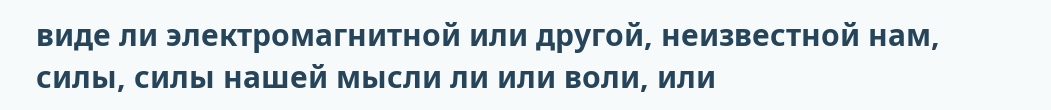виде ли электромагнитной или другой, неизвестной нам, силы, силы нашей мысли ли или воли, или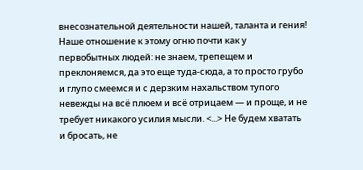внесознательной деятельности нашей, таланта и гения! Наше отношение к этому огню почти как у первобытных людей: не знаем, трепещем и преклоняемся, да это еще туда-сюда, а то просто грубо и глупо смеемся и с дерзким нахальством тупого невежды на всё плюем и всё отрицаем — и проще, и не требует никакого усилия мысли. <...> Не будем хватать и бросать, не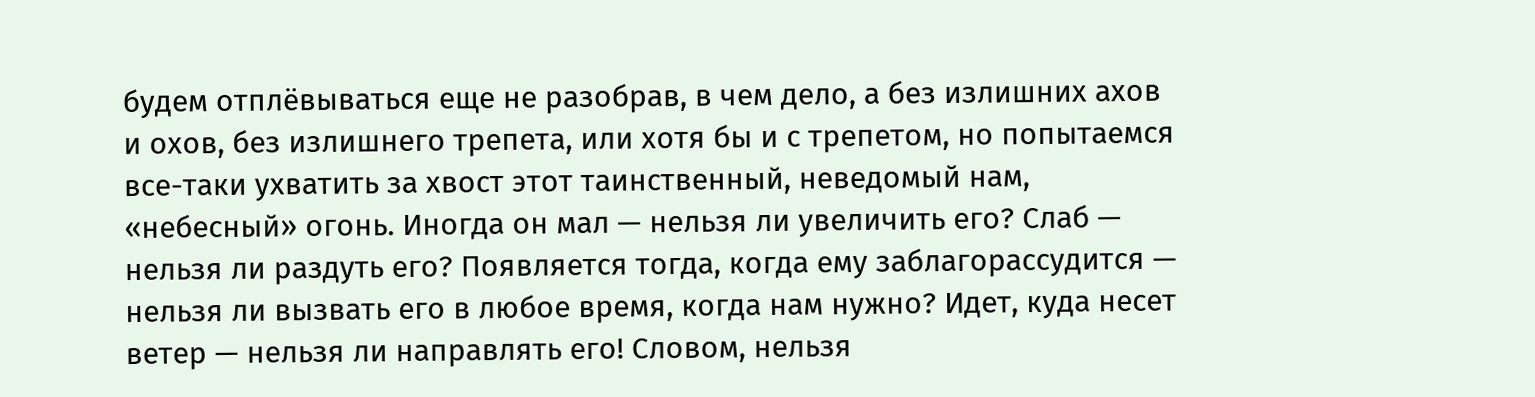будем отплёвываться еще не разобрав, в чем дело, а без излишних ахов и охов, без излишнего трепета, или хотя бы и с трепетом, но попытаемся все-таки ухватить за хвост этот таинственный, неведомый нам, «небесный» огонь. Иногда он мал — нельзя ли увеличить его? Слаб — нельзя ли раздуть его? Появляется тогда, когда ему заблагорассудится — нельзя ли вызвать его в любое время, когда нам нужно? Идет, куда несет ветер — нельзя ли направлять его! Словом, нельзя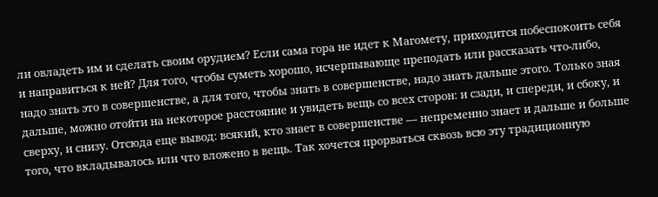ли овладеть им и сделать своим орудием? Если сама гора не идет к Магомету, приходится побеспокоить себя и направиться к ней? Для того, чтобы суметь хорошо, исчерпывающе преподать или рассказать что-либо, надо знать это в совершенстве, а для того, чтобы знать в совершенстве, надо знать дальше этого. Только зная дальше, можно отойти на некоторое расстояние и увидеть вещь со всех сторон: и сзади, и спереди, и сбоку, и сверху, и снизу. Отсюда еще вывод: всякий, кто знает в совершенстве — непременно знает и дальше и больше того, что вкладывалось или что вложено в вещь. Так хочется прорваться сквозь всю эту традиционную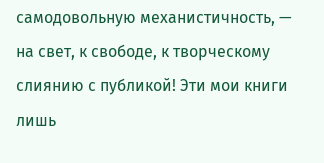самодовольную механистичность, — на свет, к свободе, к творческому слиянию с публикой! Эти мои книги лишь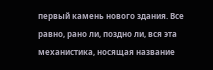первый камень нового здания. Все равно, рано ли, поздно ли, вся эта механистика, носящая название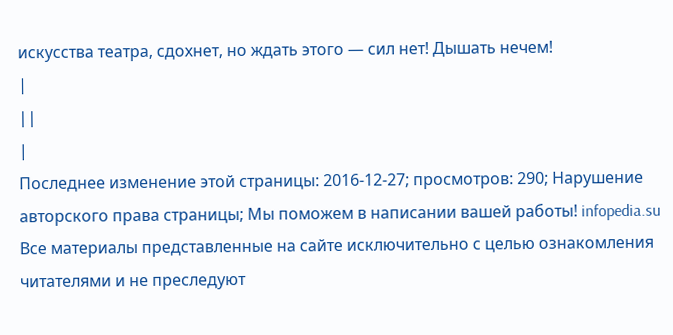искусства театра, сдохнет, но ждать этого — сил нет! Дышать нечем!
|
||
|
Последнее изменение этой страницы: 2016-12-27; просмотров: 290; Нарушение авторского права страницы; Мы поможем в написании вашей работы! infopedia.su Все материалы представленные на сайте исключительно с целью ознакомления читателями и не преследуют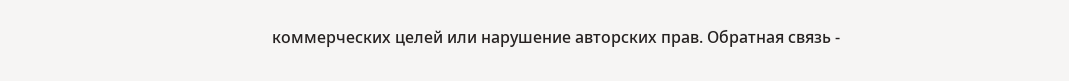коммерческих целей или нарушение авторских прав. Обратная связь -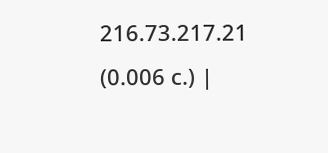216.73.217.21 (0.006 с.) |